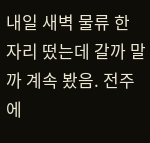내일 새벽 물류 한 자리 떴는데 갈까 말까 계속 봤음. 전주에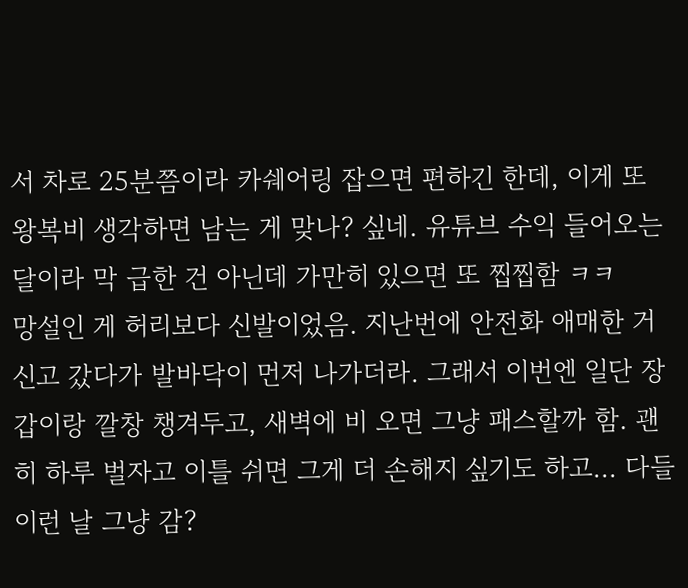서 차로 25분쯤이라 카쉐어링 잡으면 편하긴 한데, 이게 또 왕복비 생각하면 남는 게 맞나? 싶네. 유튜브 수익 들어오는 달이라 막 급한 건 아닌데 가만히 있으면 또 찝찝함 ㅋㅋ
망설인 게 허리보다 신발이었음. 지난번에 안전화 애매한 거 신고 갔다가 발바닥이 먼저 나가더라. 그래서 이번엔 일단 장갑이랑 깔창 챙겨두고, 새벽에 비 오면 그냥 패스할까 함. 괜히 하루 벌자고 이틀 쉬면 그게 더 손해지 싶기도 하고... 다들 이런 날 그냥 감?